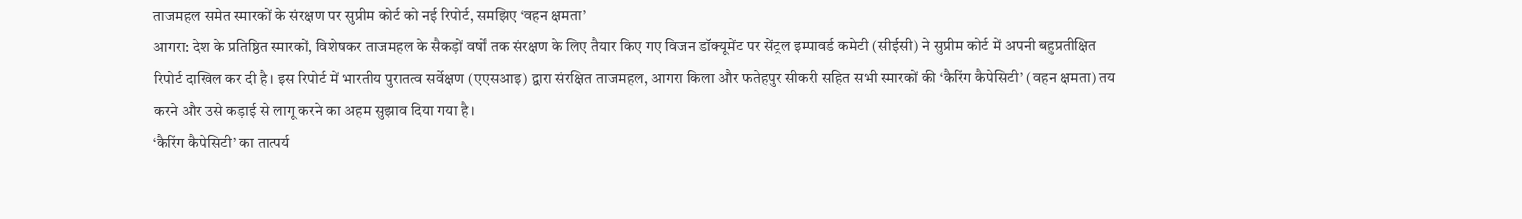ताजमहल समेत स्मारकों के संरक्षण पर सुप्रीम कोर्ट को नई रिपोर्ट, समझिए ‘वहन क्षमता’
आगरा: देश के प्रतिष्ठित स्मारकों, विशेषकर ताजमहल के सैकड़ों वर्षों तक संरक्षण के लिए तैयार किए गए विजन डॉक्यूमेंट पर सेंट्रल इम्पावर्ड कमेटी (सीईसी) ने सुप्रीम कोर्ट में अपनी बहुप्रतीक्षित रिपोर्ट दाखिल कर दी है। इस रिपोर्ट में भारतीय पुरातत्व सर्वेक्षण (एएसआइ) द्वारा संरक्षित ताजमहल, आगरा किला और फतेहपुर सीकरी सहित सभी स्मारकों की ‘कैरिंग कैपेसिटी’ (वहन क्षमता) तय करने और उसे कड़ाई से लागू करने का अहम सुझाव दिया गया है।
‘कैरिंग कैपेसिटी’ का तात्पर्य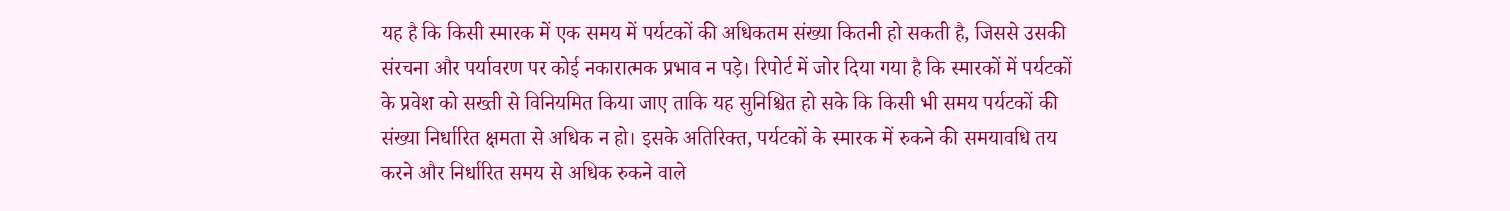यह है कि किसी स्मारक में एक समय में पर्यटकों की अधिकतम संख्या कितनी हो सकती है, जिससे उसकी संरचना और पर्यावरण पर कोई नकारात्मक प्रभाव न पड़े। रिपोर्ट में जोर दिया गया है कि स्मारकों में पर्यटकों के प्रवेश को सख्ती से विनियमित किया जाए ताकि यह सुनिश्चित हो सके कि किसी भी समय पर्यटकों की संख्या निर्धारित क्षमता से अधिक न हो। इसके अतिरिक्त, पर्यटकों के स्मारक में रुकने की समयावधि तय करने और निर्धारित समय से अधिक रुकने वाले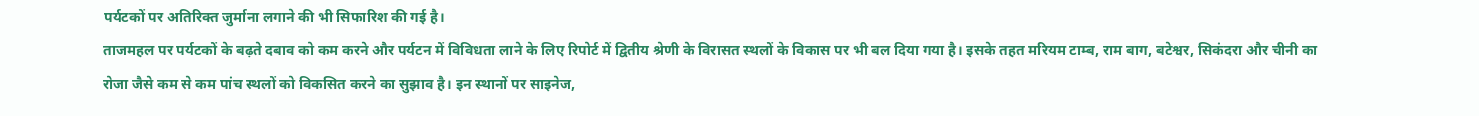पर्यटकों पर अतिरिक्त जुर्माना लगाने की भी सिफारिश की गई है।
ताजमहल पर पर्यटकों के बढ़ते दबाव को कम करने और पर्यटन में विविधता लाने के लिए रिपोर्ट में द्वितीय श्रेणी के विरासत स्थलों के विकास पर भी बल दिया गया है। इसके तहत मरियम टाम्ब, राम बाग, बटेश्वर, सिकंदरा और चीनी का रोजा जैसे कम से कम पांच स्थलों को विकसित करने का सुझाव है। इन स्थानों पर साइनेज,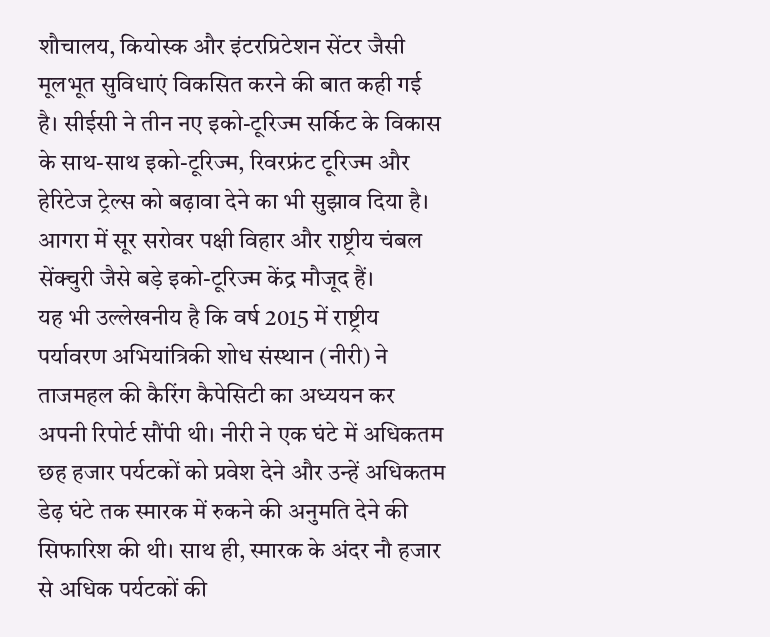शौचालय, कियोस्क और इंटरप्रिटेशन सेंटर जैसी मूलभूत सुविधाएं विकसित करने की बात कही गई है। सीईसी ने तीन नए इको-टूरिज्म सर्किट के विकास के साथ-साथ इको-टूरिज्म, रिवरफ्रंट टूरिज्म और हेरिटेज ट्रेल्स को बढ़ावा देने का भी सुझाव दिया है। आगरा में सूर सरोवर पक्षी विहार और राष्ट्रीय चंबल सेंक्चुरी जैसे बड़े इको-टूरिज्म केंद्र मौजूद हैं।
यह भी उल्लेखनीय है कि वर्ष 2015 में राष्ट्रीय पर्यावरण अभियांत्रिकी शोध संस्थान (नीरी) ने ताजमहल की कैरिंग कैपेसिटी का अध्ययन कर अपनी रिपोर्ट सौंपी थी। नीरी ने एक घंटे में अधिकतम छह हजार पर्यटकों को प्रवेश देने और उन्हें अधिकतम डेढ़ घंटे तक स्मारक में रुकने की अनुमति देने की सिफारिश की थी। साथ ही, स्मारक के अंदर नौ हजार से अधिक पर्यटकों की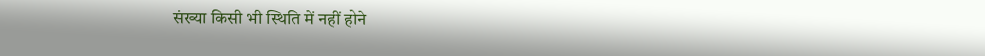संख्या किसी भी स्थिति में नहीं होने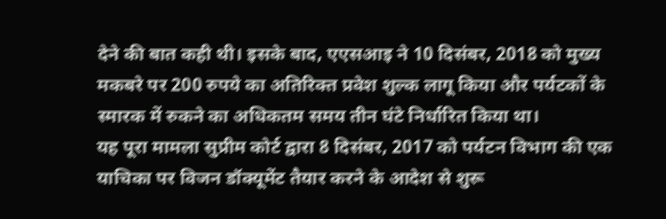देने की बात कही थी। इसके बाद, एएसआइ ने 10 दिसंबर, 2018 को मुख्य मकबरे पर 200 रुपये का अतिरिक्त प्रवेश शुल्क लागू किया और पर्यटकों के स्मारक में रुकने का अधिकतम समय तीन घंटे निर्धारित किया था।
यह पूरा मामला सुप्रीम कोर्ट द्वारा 8 दिसंबर, 2017 को पर्यटन विभाग की एक याचिका पर विजन डॉक्यूमेंट तैयार करने के आदेश से शुरू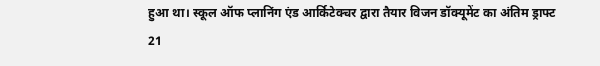हुआ था। स्कूल ऑफ प्लानिंग एंड आर्किटेक्चर द्वारा तैयार विजन डॉक्यूमेंट का अंतिम ड्राफ्ट 21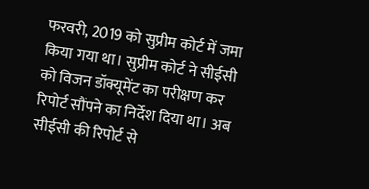फरवरी, 2019 को सुप्रीम कोर्ट में जमा किया गया था। सुप्रीम कोर्ट ने सीईसी को विजन डॉक्यूमेंट का परीक्षण कर रिपोर्ट सौंपने का निर्देश दिया था। अब सीईसी की रिपोर्ट से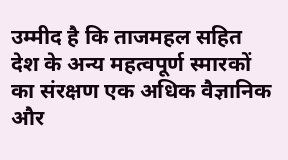उम्मीद है कि ताजमहल सहित देश के अन्य महत्वपूर्ण स्मारकों का संरक्षण एक अधिक वैज्ञानिक और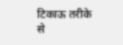टिकाऊ तरीके से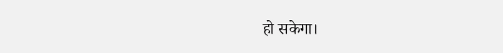हो सकेगा।